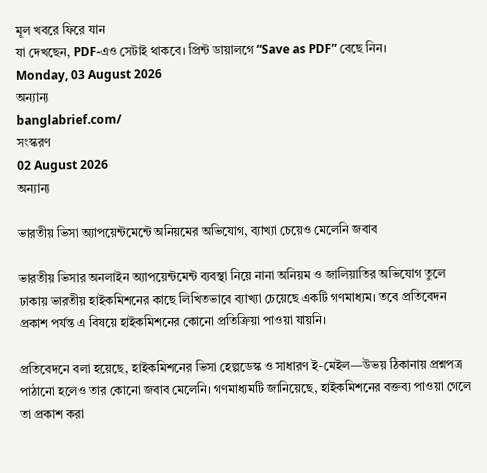মূল খবরে ফিরে যান
যা দেখছেন, PDF-এও সেটাই থাকবে। প্রিন্ট ডায়ালগে “Save as PDF” বেছে নিন।
Monday, 03 August 2026
অন্যান্য
banglabrief.com/
সংস্করণ
02 August 2026
অন্যান্য

ভারতীয় ভিসা অ্যাপয়েন্টমেন্টে অনিয়মের অভিযোগ, ব্যাখ্যা চেয়েও মেলেনি জবাব

ভারতীয় ভিসার অনলাইন অ্যাপয়েন্টমেন্ট ব্যবস্থা নিয়ে নানা অনিয়ম ও জালিয়াতির অভিযোগ তুলে ঢাকায় ভারতীয় হাইকমিশনের কাছে লিখিতভাবে ব্যাখ্যা চেয়েছে একটি গণমাধ্যম। তবে প্রতিবেদন প্রকাশ পর্যন্ত এ বিষয়ে হাইকমিশনের কোনো প্রতিক্রিয়া পাওয়া যায়নি।

প্রতিবেদনে বলা হয়েছে, হাইকমিশনের ভিসা হেল্পডেস্ক ও সাধারণ ই-মেইল—উভয় ঠিকানায় প্রশ্নপত্র পাঠানো হলেও তার কোনো জবাব মেলেনি। গণমাধ্যমটি জানিয়েছে, হাইকমিশনের বক্তব্য পাওয়া গেলে তা প্রকাশ করা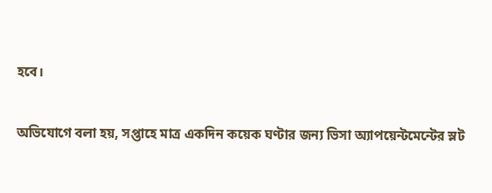হবে।

অভিযোগে বলা হয়, সপ্তাহে মাত্র একদিন কয়েক ঘণ্টার জন্য ভিসা অ্যাপয়েন্টমেন্টের স্লট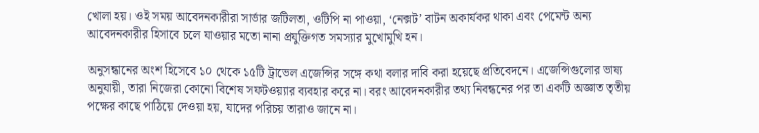খোলা হয়। ওই সময় আবেদনকারীরা সার্ভার জটিলতা, ওটিপি না পাওয়া, ‘নেক্সট’ বাটন অকার্যকর থাকা এবং পেমেন্ট অন্য আবেদনকারীর হিসাবে চলে যাওয়ার মতো নানা প্রযুক্তিগত সমস্যার মুখোমুখি হন।

অনুসন্ধানের অংশ হিসেবে ১০ থেকে ১৫টি ট্রাভেল এজেন্সির সঙ্গে কথা বলার দাবি করা হয়েছে প্রতিবেদনে। এজেন্সিগুলোর ভাষ্য অনুযায়ী, তারা নিজেরা কোনো বিশেষ সফটওয়্যার ব্যবহার করে না। বরং আবেদনকারীর তথ্য নিবন্ধনের পর তা একটি অজ্ঞাত তৃতীয় পক্ষের কাছে পাঠিয়ে দেওয়া হয়, যাদের পরিচয় তারাও জানে না।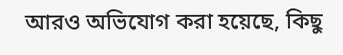আরও অভিযোগ করা হয়েছে, কিছু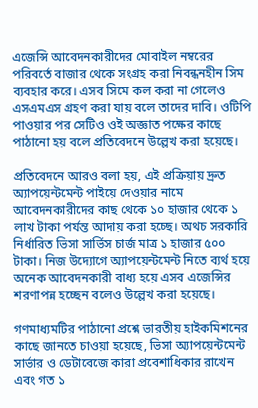এজেন্সি আবেদনকারীদের মোবাইল নম্বরের পরিবর্তে বাজার থেকে সংগ্রহ করা নিবন্ধনহীন সিম ব্যবহার করে। এসব সিমে কল করা না গেলেও এসএমএস গ্রহণ করা যায় বলে তাদের দাবি। ওটিপি পাওয়ার পর সেটিও ওই অজ্ঞাত পক্ষের কাছে পাঠানো হয় বলে প্রতিবেদনে উল্লেখ করা হয়েছে।

প্রতিবেদনে আরও বলা হয়, এই প্রক্রিয়ায় দ্রুত অ্যাপয়েন্টমেন্ট পাইয়ে দেওয়ার নামে আবেদনকারীদের কাছ থেকে ১০ হাজার থেকে ১ লাখ টাকা পর্যন্ত আদায় করা হচ্ছে। অথচ সরকারি নির্ধারিত ভিসা সার্ভিস চার্জ মাত্র ১ হাজার ৫০০ টাকা। নিজ উদ্যোগে অ্যাপয়েন্টমেন্ট নিতে ব্যর্থ হয়ে অনেক আবেদনকারী বাধ্য হয়ে এসব এজেন্সির শরণাপন্ন হচ্ছেন বলেও উল্লেখ করা হয়েছে।

গণমাধ্যমটির পাঠানো প্রশ্নে ভারতীয় হাইকমিশনের কাছে জানতে চাওয়া হয়েছে, ভিসা অ্যাপয়েন্টমেন্ট সার্ভার ও ডেটাবেজে কারা প্রবেশাধিকার রাখেন এবং গত ১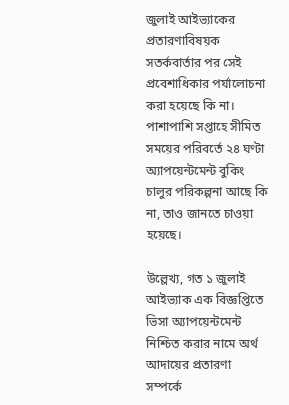জুলাই আইভ্যাকের প্রতারণাবিষয়ক সতর্কবার্তার পর সেই প্রবেশাধিকার পর্যালোচনা করা হয়েছে কি না। পাশাপাশি সপ্তাহে সীমিত সময়ের পরিবর্তে ২৪ ঘণ্টা অ্যাপয়েন্টমেন্ট বুকিং চালুর পরিকল্পনা আছে কি না, তাও জানতে চাওয়া হয়েছে।

উল্লেখ্য, গত ১ জুলাই আইভ্যাক এক বিজ্ঞপ্তিতে ভিসা অ্যাপয়েন্টমেন্ট নিশ্চিত করার নামে অর্থ আদায়ের প্রতারণা সম্পর্কে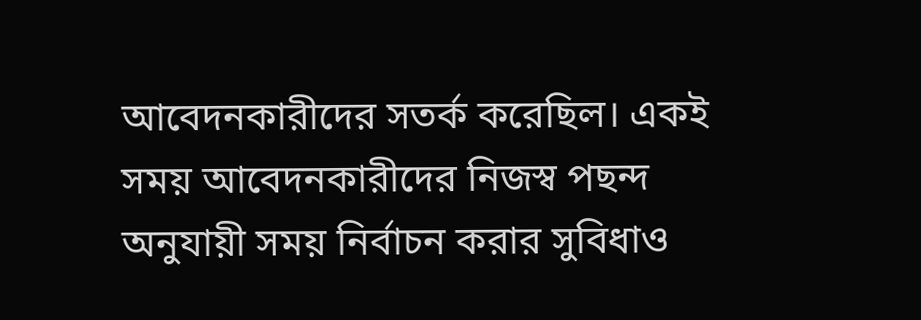আবেদনকারীদের সতর্ক করেছিল। একই সময় আবেদনকারীদের নিজস্ব পছন্দ অনুযায়ী সময় নির্বাচন করার সুবিধাও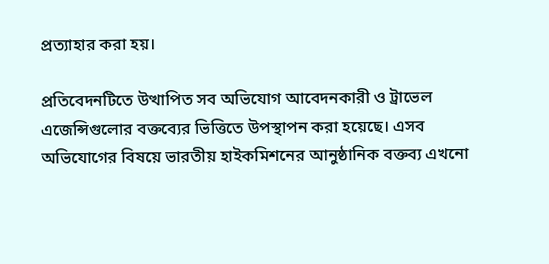প্রত্যাহার করা হয়।

প্রতিবেদনটিতে উত্থাপিত সব অভিযোগ আবেদনকারী ও ট্রাভেল এজেন্সিগুলোর বক্তব্যের ভিত্তিতে উপস্থাপন করা হয়েছে। এসব অভিযোগের বিষয়ে ভারতীয় হাইকমিশনের আনুষ্ঠানিক বক্তব্য এখনো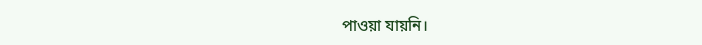পাওয়া যায়নি।